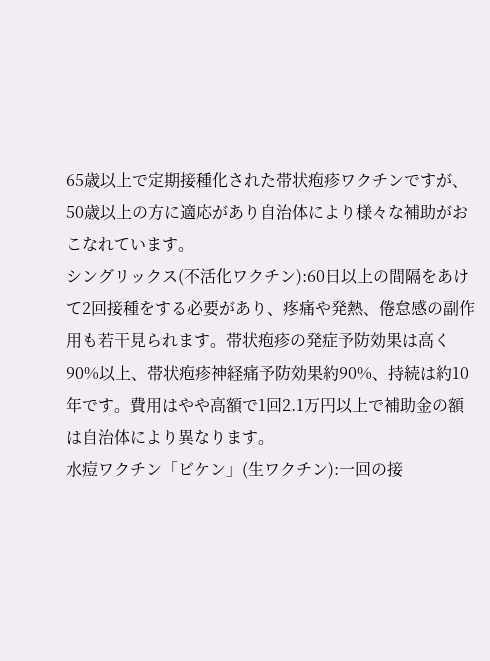65歳以上で定期接種化された帯状疱疹ワクチンですが、50歳以上の方に適応があり自治体により様々な補助がおこなれています。
シングリックス(不活化ワクチン):60日以上の間隔をあけて2回接種をする必要があり、疼痛や発熱、倦怠感の副作用も若干見られます。帯状疱疹の発症予防効果は高く90%以上、帯状疱疹神経痛予防効果約90%、持続は約10年です。費用はやや高額で1回2.1万円以上で補助金の額は自治体により異なります。
水痘ワクチン「ビケン」(生ワクチン):一回の接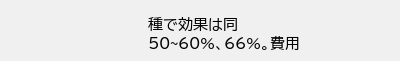種で効果は同50~60%、66%。費用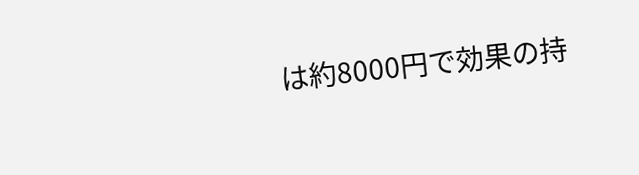は約8000円で効果の持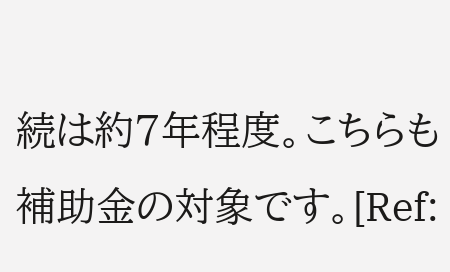続は約7年程度。こちらも補助金の対象です。[Ref: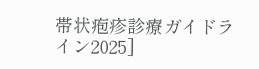帯状疱疹診療ガイドライン2025]